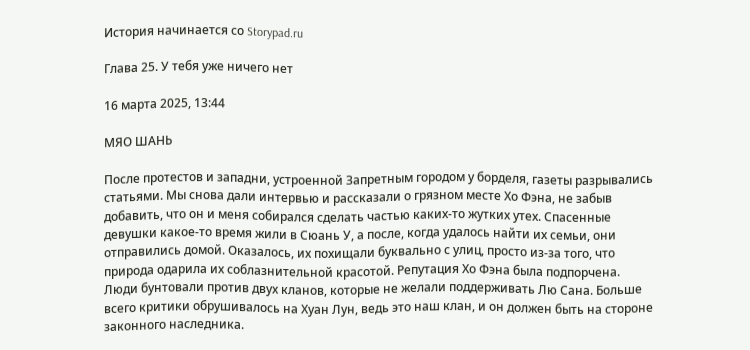История начинается со Storypad.ru

Глава 25. У тебя уже ничего нет

16 марта 2025, 13:44

МЯО ШАНЬ

После протестов и западни, устроенной Запретным городом у борделя, газеты разрывались статьями. Мы снова дали интервью и рассказали о грязном месте Хо Фэна, не забыв добавить, что он и меня собирался сделать частью каких-то жутких утех. Спасенные девушки какое-то время жили в Сюань У, а после, когда удалось найти их семьи, они отправились домой. Оказалось, их похищали буквально с улиц, просто из-за того, что природа одарила их соблазнительной красотой. Репутация Хо Фэна была подпорчена. Люди бунтовали против двух кланов, которые не желали поддерживать Лю Сана. Больше всего критики обрушивалось на Хуан Лун, ведь это наш клан, и он должен быть на стороне законного наследника.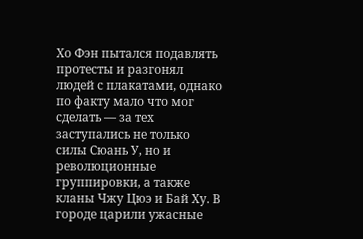Хо Фэн пытался подавлять протесты и разгонял людей с плакатами, однако по факту мало что мог сделать — за тех заступались не только силы Сюань У, но и революционные группировки, а также кланы Чжу Цюэ и Бай Ху. В городе царили ужасные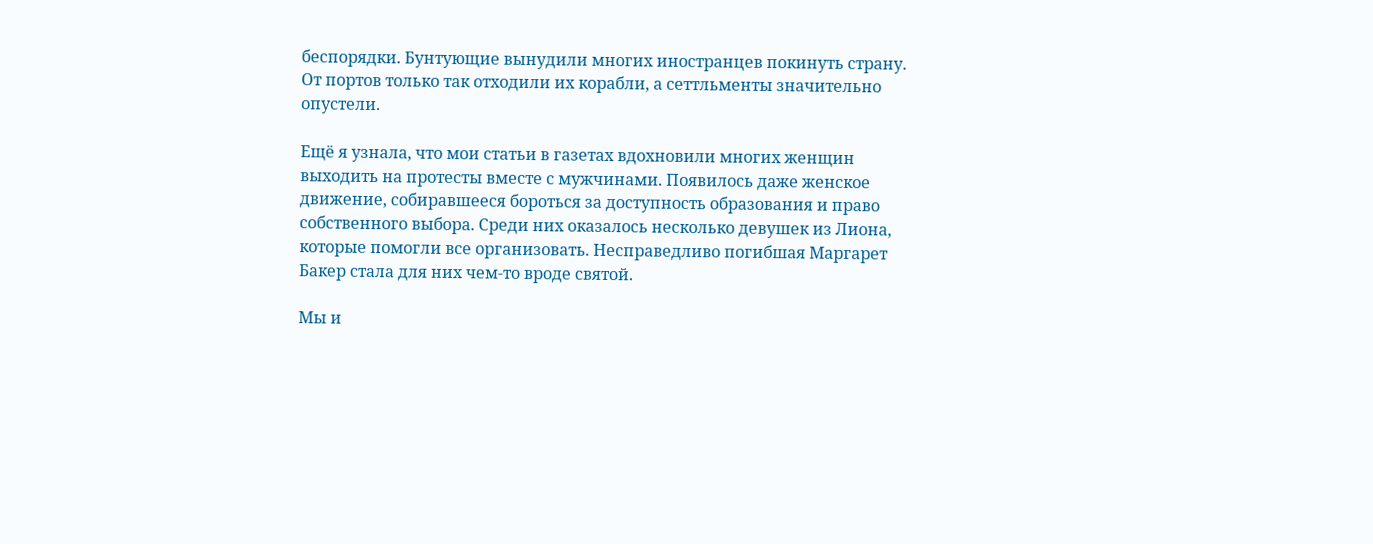беспорядки. Бунтующие вынудили многих иностранцев покинуть страну. От портов только так отходили их корабли, а сеттльменты значительно опустели.

Ещё я узнала, что мои статьи в газетах вдохновили многих женщин выходить на протесты вместе с мужчинами. Появилось даже женское движение, собиравшееся бороться за доступность образования и право собственного выбора. Среди них оказалось несколько девушек из Лиона, которые помогли все организовать. Несправедливо погибшая Маргарет Бакер стала для них чем-то вроде святой.

Мы и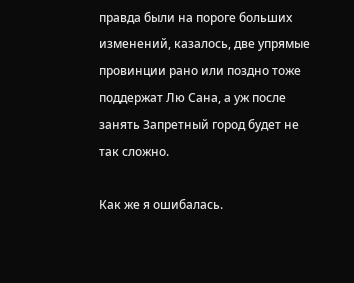правда были на пороге больших изменений, казалось, две упрямые провинции рано или поздно тоже поддержат Лю Сана, а уж после занять Запретный город будет не так сложно.

Как же я ошибалась.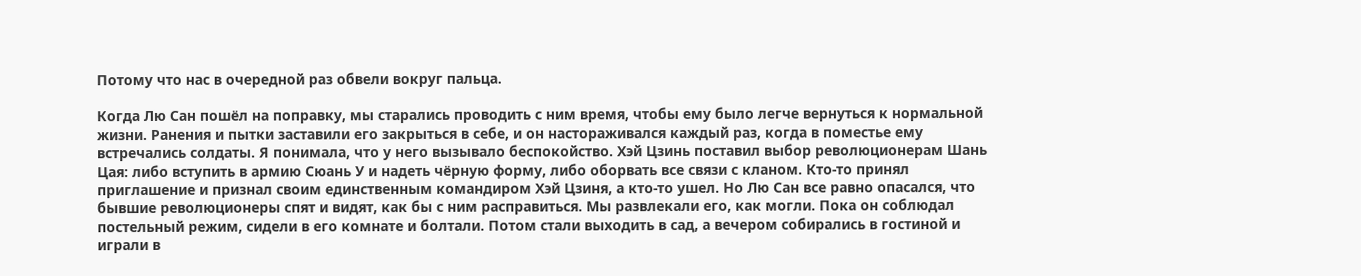Потому что нас в очередной раз обвели вокруг пальца.

Когда Лю Сан пошёл на поправку, мы старались проводить с ним время, чтобы ему было легче вернуться к нормальной жизни. Ранения и пытки заставили его закрыться в себе, и он настораживался каждый раз, когда в поместье ему встречались солдаты. Я понимала, что у него вызывало беспокойство. Хэй Цзинь поставил выбор революционерам Шань Цая: либо вступить в армию Сюань У и надеть чёрную форму, либо оборвать все связи с кланом. Кто-то принял приглашение и признал своим единственным командиром Хэй Цзиня, а кто-то ушел. Но Лю Сан все равно опасался, что бывшие революционеры спят и видят, как бы с ним расправиться. Мы развлекали его, как могли. Пока он соблюдал постельный режим, сидели в его комнате и болтали. Потом стали выходить в сад, а вечером собирались в гостиной и играли в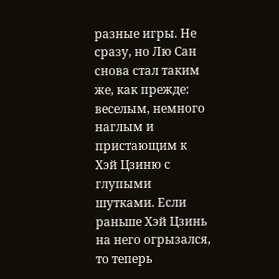разные игры. Не сразу, но Лю Сан снова стал таким же, как прежде: веселым, немного наглым и пристающим к Хэй Цзиню с глупыми шутками. Если раньше Хэй Цзинь на него огрызался, то теперь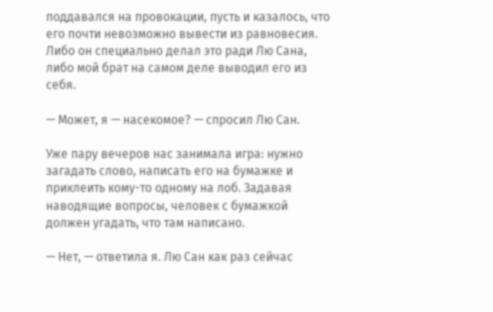поддавался на провокации, пусть и казалось, что его почти невозможно вывести из равновесия. Либо он специально делал это ради Лю Сана, либо мой брат на самом деле выводил его из себя.

— Может, я — насекомое? — спросил Лю Сан.

Уже пару вечеров нас занимала игра: нужно загадать слово, написать его на бумажке и приклеить кому-то одному на лоб. Задавая наводящие вопросы, человек с бумажкой должен угадать, что там написано.

— Нет, — ответила я. Лю Сан как раз сейчас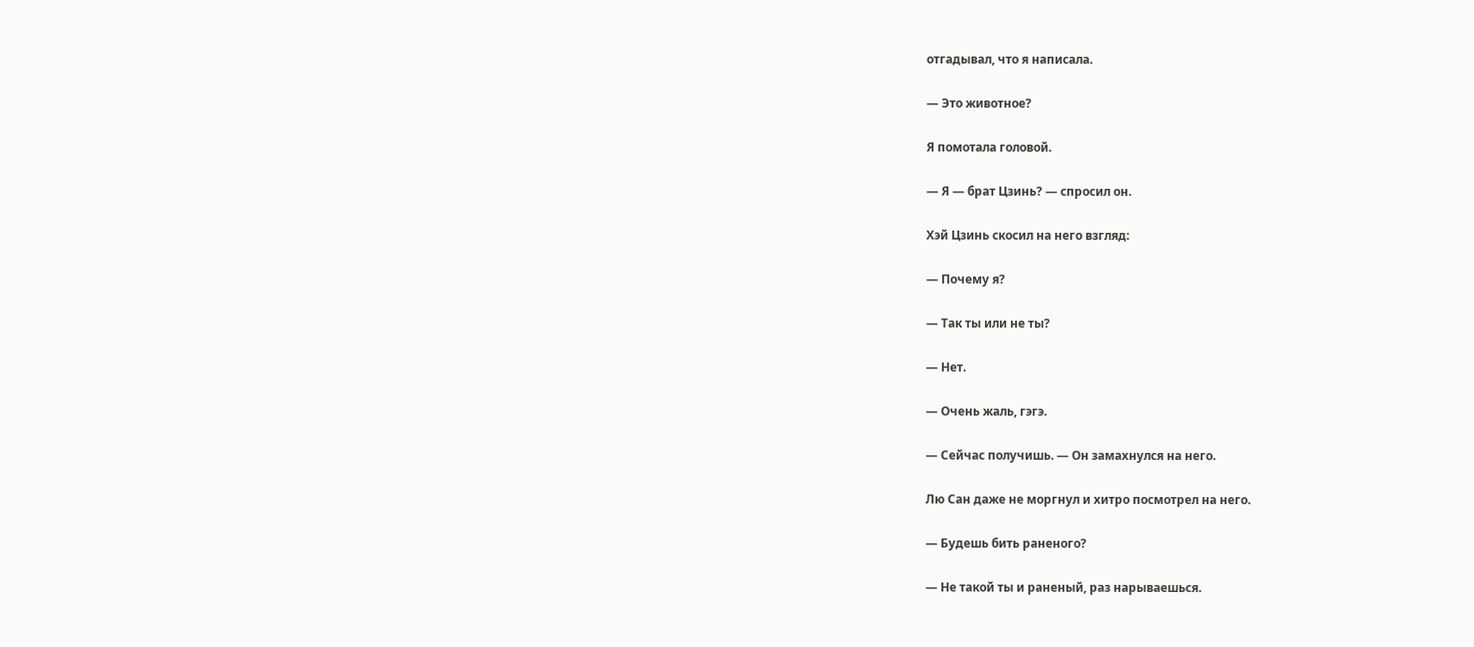отгадывал, что я написала.

— Это животное?

Я помотала головой.

— Я — брат Цзинь? — спросил он.

Хэй Цзинь скосил на него взгляд:

— Почему я?

— Так ты или не ты?

— Нет.

— Очень жаль, гэгэ.

— Сейчас получишь. — Он замахнулся на него.

Лю Сан даже не моргнул и хитро посмотрел на него.

— Будешь бить раненого?

— Не такой ты и раненый, раз нарываешься.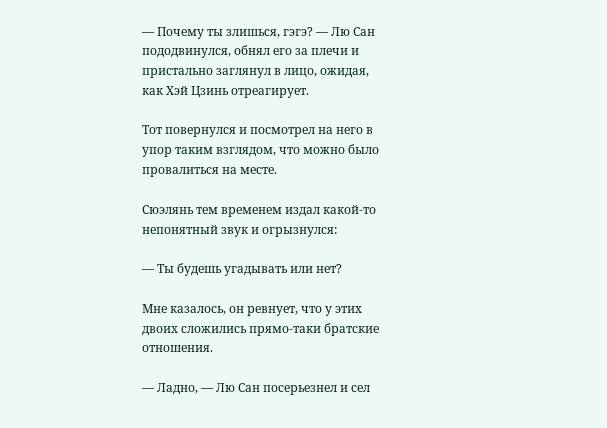— Почему ты злишься, гэгэ? — Лю Сан пододвинулся, обнял его за плечи и пристально заглянул в лицо, ожидая, как Хэй Цзинь отреагирует.

Тот повернулся и посмотрел на него в упор таким взглядом, что можно было провалиться на месте.

Сюэлянь тем временем издал какой-то непонятный звук и огрызнулся:

— Ты будешь угадывать или нет?

Мне казалось, он ревнует, что у этих двоих сложились прямо-таки братские отношения.

— Ладно, — Лю Сан посерьезнел и сел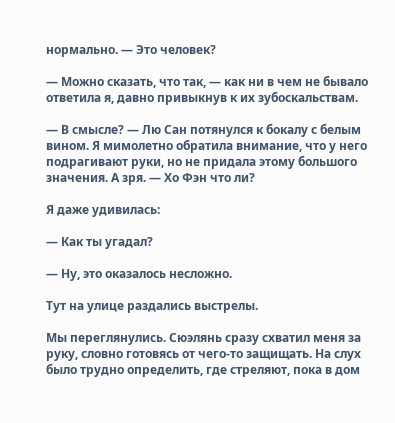нормально. — Это человек?

— Можно сказать, что так, — как ни в чем не бывало ответила я, давно привыкнув к их зубоскальствам.

— В смысле? — Лю Сан потянулся к бокалу с белым вином. Я мимолетно обратила внимание, что у него подрагивают руки, но не придала этому большого значения. А зря. — Хо Фэн что ли?

Я даже удивилась:

— Как ты угадал?

— Ну, это оказалось несложно.

Тут на улице раздались выстрелы.

Мы переглянулись. Сюэлянь сразу схватил меня за руку, словно готовясь от чего-то защищать. На слух было трудно определить, где стреляют, пока в дом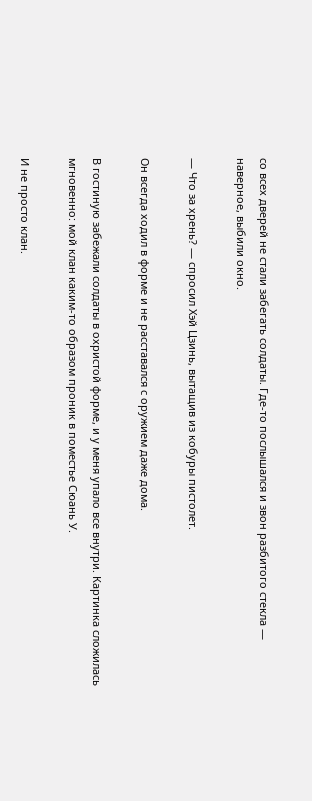со всех дверей не стали забегать солдаты. Где-то послышался и звон разбитого стекла — наверное, выбили окно.

— Что за хрень? — спросил Хэй Цзинь, вытащив из кобуры пистолет.

Он всегда ходил в форме и не расставался с оружием даже дома.

В гостиную забежали солдаты в охристой форме, и у меня упало все внутри. Картинка сложилась мгновенно: мой клан каким-то образом проник в поместье Сюань У.

И не просто клан.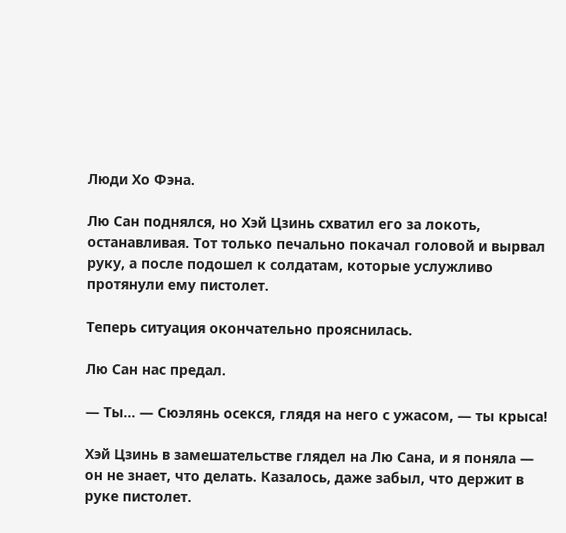Люди Хо Фэна.

Лю Сан поднялся, но Хэй Цзинь схватил его за локоть, останавливая. Тот только печально покачал головой и вырвал руку, а после подошел к солдатам, которые услужливо протянули ему пистолет.

Теперь ситуация окончательно прояснилась.

Лю Сан нас предал.

— Ты... — Сюэлянь осекся, глядя на него с ужасом, — ты крыса!

Хэй Цзинь в замешательстве глядел на Лю Сана, и я поняла — он не знает, что делать. Казалось, даже забыл, что держит в руке пистолет.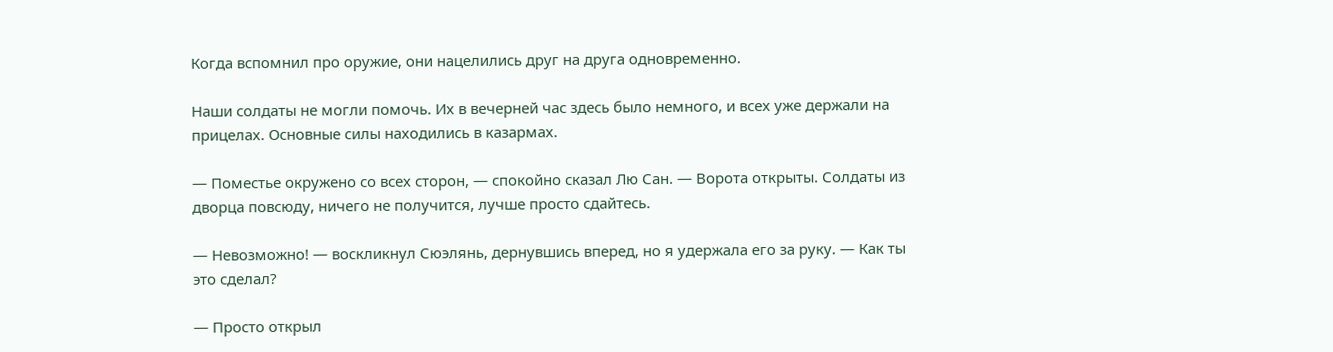Когда вспомнил про оружие, они нацелились друг на друга одновременно.

Наши солдаты не могли помочь. Их в вечерней час здесь было немного, и всех уже держали на прицелах. Основные силы находились в казармах.

— Поместье окружено со всех сторон, — спокойно сказал Лю Сан. — Ворота открыты. Солдаты из дворца повсюду, ничего не получится, лучше просто сдайтесь.

— Невозможно! — воскликнул Сюэлянь, дернувшись вперед, но я удержала его за руку. — Как ты это сделал?

— Просто открыл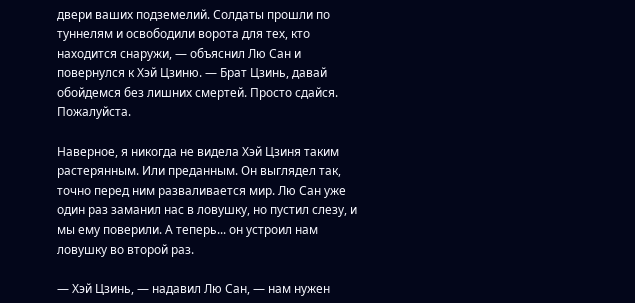двери ваших подземелий. Солдаты прошли по туннелям и освободили ворота для тех, кто находится снаружи, — объяснил Лю Сан и повернулся к Хэй Цзиню. — Брат Цзинь, давай обойдемся без лишних смертей. Просто сдайся. Пожалуйста.

Наверное, я никогда не видела Хэй Цзиня таким растерянным. Или преданным. Он выглядел так, точно перед ним разваливается мир. Лю Сан уже один раз заманил нас в ловушку, но пустил слезу, и мы ему поверили. А теперь... он устроил нам ловушку во второй раз.

— Хэй Цзинь, — надавил Лю Сан, — нам нужен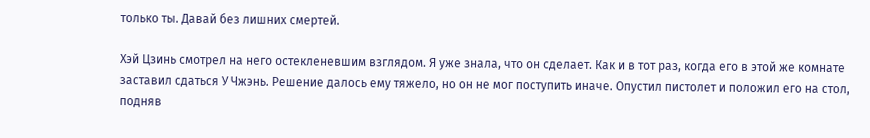только ты. Давай без лишних смертей.

Хэй Цзинь смотрел на него остекленевшим взглядом. Я уже знала, что он сделает. Как и в тот раз, когда его в этой же комнате заставил сдаться У Чжэнь. Решение далось ему тяжело, но он не мог поступить иначе. Опустил пистолет и положил его на стол, подняв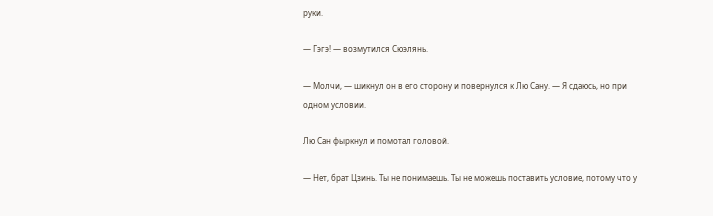руки.

— Гэгэ! — возмутился Сюэлянь.

— Молчи, — шикнул он в его сторону и повернулся к Лю Сану. — Я сдаюсь, но при одном условии.

Лю Сан фыркнул и помотал головой.

— Нет, брат Цзинь. Ты не понимаешь. Ты не можешь поставить условие, потому что у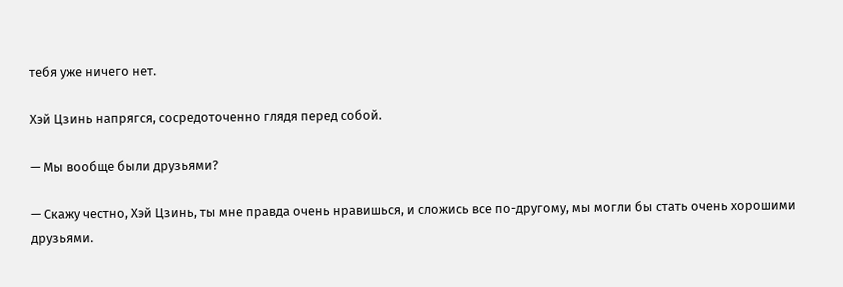тебя уже ничего нет.

Хэй Цзинь напрягся, сосредоточенно глядя перед собой.

— Мы вообще были друзьями?

— Скажу честно, Хэй Цзинь, ты мне правда очень нравишься, и сложись все по-другому, мы могли бы стать очень хорошими друзьями.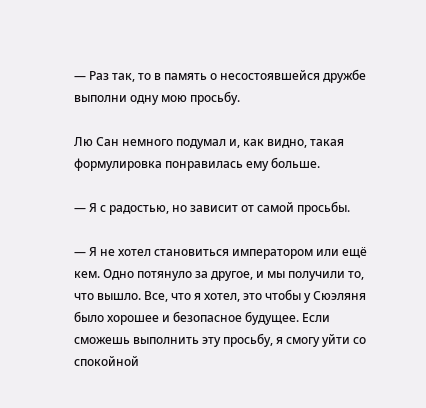— Раз так, то в память о несостоявшейся дружбе выполни одну мою просьбу.

Лю Сан немного подумал и, как видно, такая формулировка понравилась ему больше.

— Я с радостью, но зависит от самой просьбы.

— Я не хотел становиться императором или ещё кем. Одно потянуло за другое, и мы получили то, что вышло. Все, что я хотел, это чтобы у Сюэляня было хорошее и безопасное будущее. Если сможешь выполнить эту просьбу, я смогу уйти со спокойной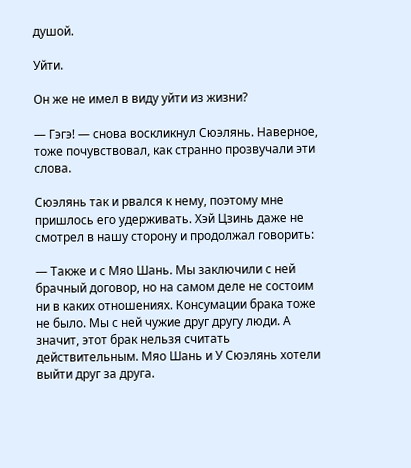душой.

Уйти.

Он же не имел в виду уйти из жизни?

— Гэгэ! — снова воскликнул Сюэлянь. Наверное, тоже почувствовал, как странно прозвучали эти слова.

Сюэлянь так и рвался к нему, поэтому мне пришлось его удерживать. Хэй Цзинь даже не смотрел в нашу сторону и продолжал говорить:

— Также и с Мяо Шань. Мы заключили с ней брачный договор, но на самом деле не состоим ни в каких отношениях. Консумации брака тоже не было. Мы с ней чужие друг другу люди. А значит, этот брак нельзя считать действительным. Мяо Шань и У Сюэлянь хотели выйти друг за друга.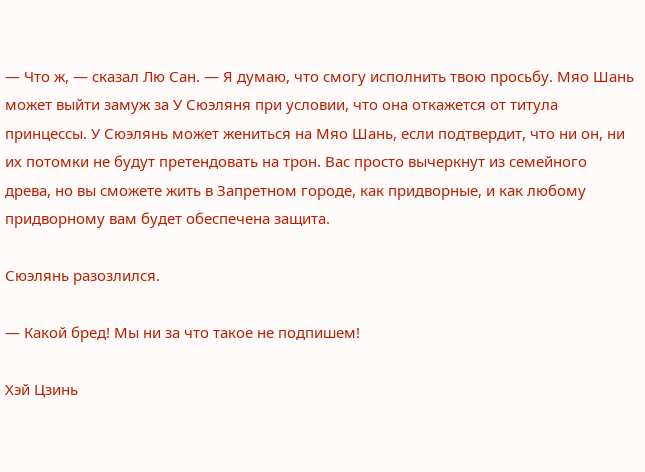— Что ж, — сказал Лю Сан. — Я думаю, что смогу исполнить твою просьбу. Мяо Шань может выйти замуж за У Сюэляня при условии, что она откажется от титула принцессы. У Сюэлянь может жениться на Мяо Шань, если подтвердит, что ни он, ни их потомки не будут претендовать на трон. Вас просто вычеркнут из семейного древа, но вы сможете жить в Запретном городе, как придворные, и как любому придворному вам будет обеспечена защита.

Сюэлянь разозлился.

— Какой бред! Мы ни за что такое не подпишем!

Хэй Цзинь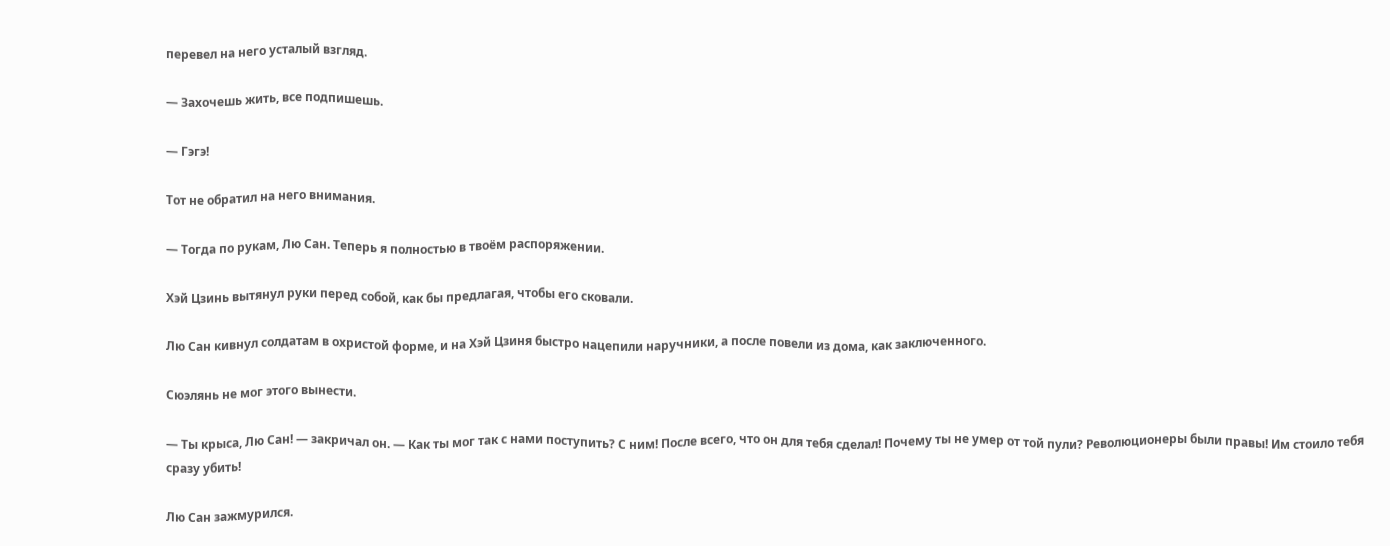перевел на него усталый взгляд.

— Захочешь жить, все подпишешь.

— Гэгэ!

Тот не обратил на него внимания.

— Тогда по рукам, Лю Сан. Теперь я полностью в твоём распоряжении.

Хэй Цзинь вытянул руки перед собой, как бы предлагая, чтобы его сковали.

Лю Сан кивнул солдатам в охристой форме, и на Хэй Цзиня быстро нацепили наручники, а после повели из дома, как заключенного.

Сюэлянь не мог этого вынести.

— Ты крыса, Лю Сан! — закричал он. — Как ты мог так с нами поступить? С ним! После всего, что он для тебя сделал! Почему ты не умер от той пули? Революционеры были правы! Им стоило тебя сразу убить!

Лю Сан зажмурился.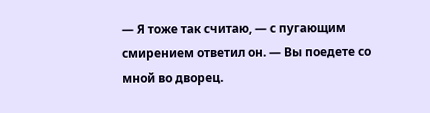— Я тоже так считаю, — с пугающим смирением ответил он. — Вы поедете со мной во дворец.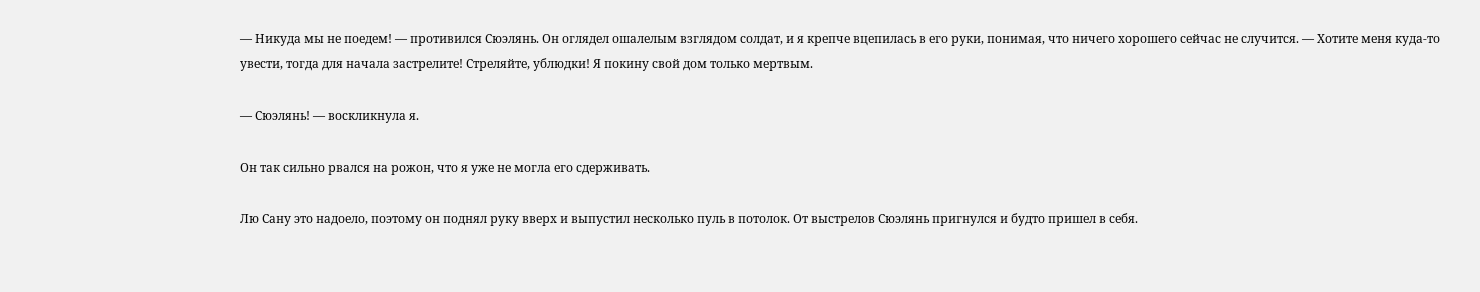— Никуда мы не поедем! — противился Сюэлянь. Он оглядел ошалелым взглядом солдат, и я крепче вцепилась в его руки, понимая, что ничего хорошего сейчас не случится. — Хотите меня куда-то увести, тогда для начала застрелите! Стреляйте, ублюдки! Я покину свой дом только мертвым.

— Сюэлянь! — воскликнула я.

Он так сильно рвался на рожон, что я уже не могла его сдерживать.

Лю Сану это надоело, поэтому он поднял руку вверх и выпустил несколько пуль в потолок. От выстрелов Сюэлянь пригнулся и будто пришел в себя.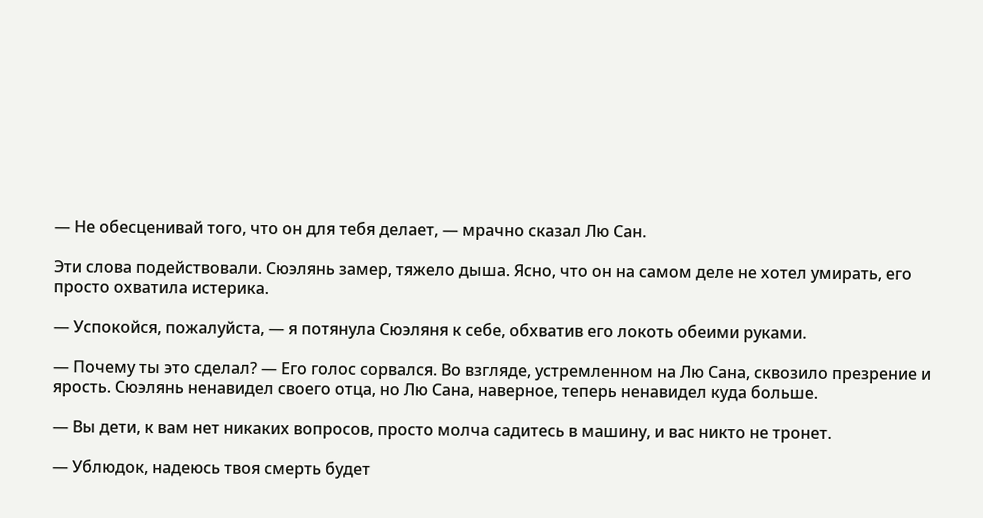— Не обесценивай того, что он для тебя делает, — мрачно сказал Лю Сан.

Эти слова подействовали. Сюэлянь замер, тяжело дыша. Ясно, что он на самом деле не хотел умирать, его просто охватила истерика.

— Успокойся, пожалуйста, — я потянула Сюэляня к себе, обхватив его локоть обеими руками.

— Почему ты это сделал? — Его голос сорвался. Во взгляде, устремленном на Лю Сана, сквозило презрение и ярость. Сюэлянь ненавидел своего отца, но Лю Сана, наверное, теперь ненавидел куда больше.

— Вы дети, к вам нет никаких вопросов, просто молча садитесь в машину, и вас никто не тронет.

— Ублюдок, надеюсь твоя смерть будет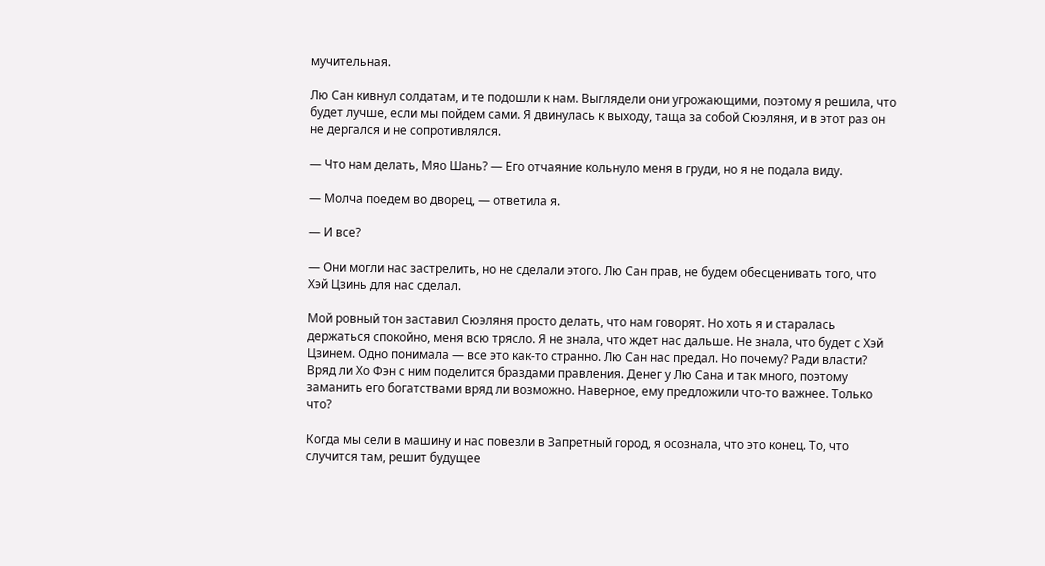мучительная.

Лю Сан кивнул солдатам, и те подошли к нам. Выглядели они угрожающими, поэтому я решила, что будет лучше, если мы пойдем сами. Я двинулась к выходу, таща за собой Сюэляня, и в этот раз он не дергался и не сопротивлялся.

— Что нам делать, Мяо Шань? — Его отчаяние кольнуло меня в груди, но я не подала виду.

— Молча поедем во дворец, — ответила я.

— И все?

— Они могли нас застрелить, но не сделали этого. Лю Сан прав, не будем обесценивать того, что Хэй Цзинь для нас сделал.

Мой ровный тон заставил Сюэляня просто делать, что нам говорят. Но хоть я и старалась держаться спокойно, меня всю трясло. Я не знала, что ждет нас дальше. Не знала, что будет с Хэй Цзинем. Одно понимала — все это как-то странно. Лю Сан нас предал. Но почему? Ради власти? Вряд ли Хо Фэн с ним поделится браздами правления. Денег у Лю Сана и так много, поэтому заманить его богатствами вряд ли возможно. Наверное, ему предложили что-то важнее. Только что?

Когда мы сели в машину и нас повезли в Запретный город, я осознала, что это конец. То, что случится там, решит будущее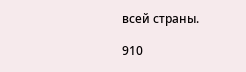всей страны.

910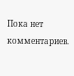Пока нет комментариев.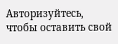Авторизуйтесь, чтобы оставить свой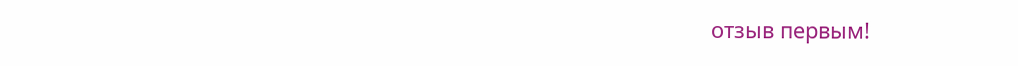отзыв первым!